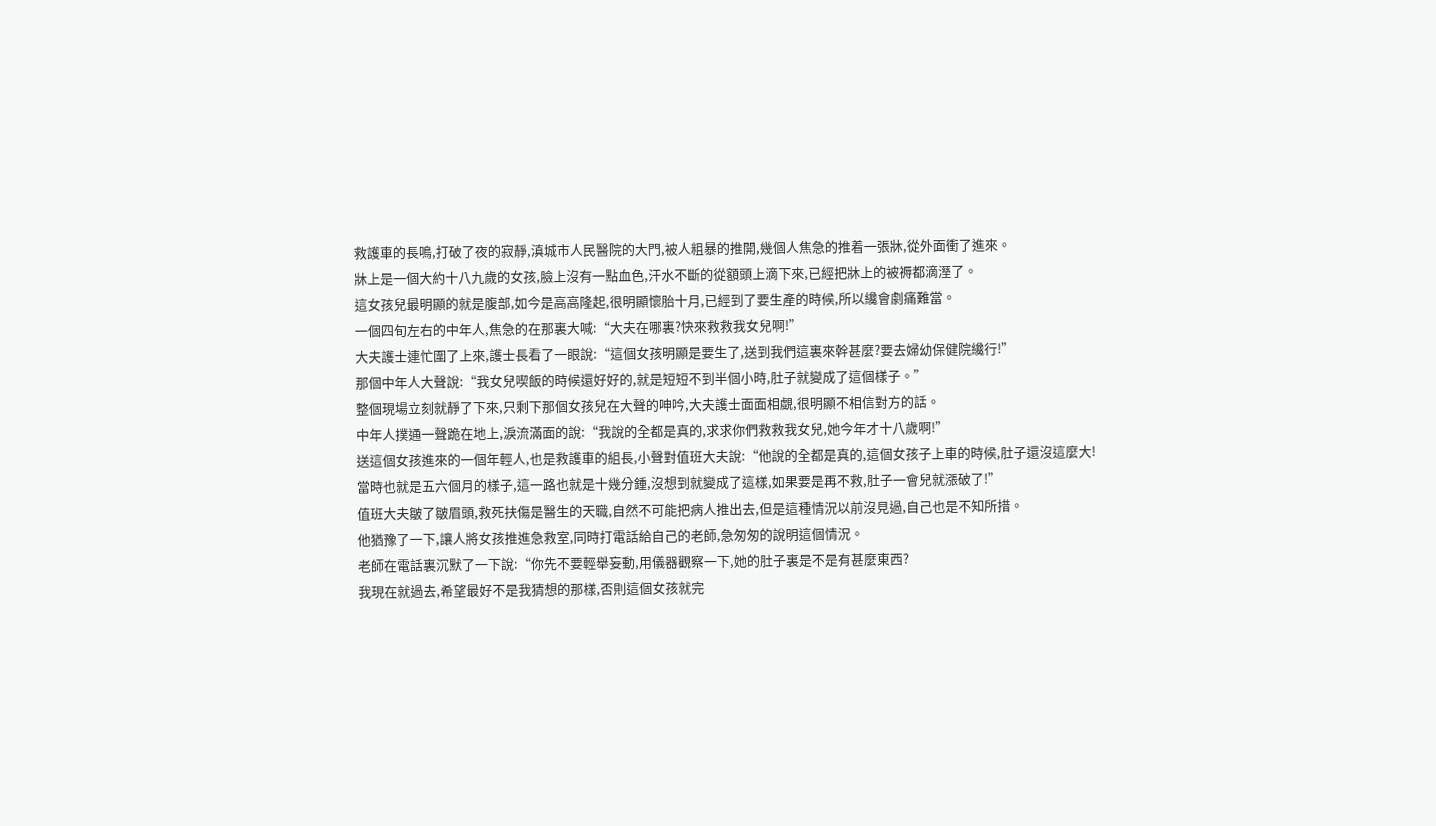救護車的長鳴,打破了夜的寂靜,滇城市人民醫院的大門,被人粗暴的推開,幾個人焦急的推着一張牀,從外面衝了進來。
牀上是一個大約十八九歲的女孩,臉上沒有一點血色,汗水不斷的從額頭上滴下來,已經把牀上的被褥都滴溼了。
這女孩兒最明顯的就是腹部,如今是高高隆起,很明顯懷胎十月,已經到了要生產的時候,所以纔會劇痛難當。
一個四旬左右的中年人,焦急的在那裏大喊:“大夫在哪裏?快來救救我女兒啊!”
大夫護士連忙圍了上來,護士長看了一眼說:“這個女孩明顯是要生了,送到我們這裏來幹甚麼?要去婦幼保健院纔行!”
那個中年人大聲說:“我女兒喫飯的時候還好好的,就是短短不到半個小時,肚子就變成了這個樣子。”
整個現場立刻就靜了下來,只剩下那個女孩兒在大聲的呻吟,大夫護士面面相覷,很明顯不相信對方的話。
中年人撲通一聲跪在地上,淚流滿面的說:“我說的全都是真的,求求你們救救我女兒,她今年才十八歲啊!”
送這個女孩進來的一個年輕人,也是救護車的組長,小聲對值班大夫說:“他說的全都是真的,這個女孩子上車的時候,肚子還沒這麼大!
當時也就是五六個月的樣子,這一路也就是十幾分鍾,沒想到就變成了這樣,如果要是再不救,肚子一會兒就漲破了!”
值班大夫皺了皺眉頭,救死扶傷是醫生的天職,自然不可能把病人推出去,但是這種情況以前沒見過,自己也是不知所措。
他猶豫了一下,讓人將女孩推進急救室,同時打電話給自己的老師,急匆匆的說明這個情況。
老師在電話裏沉默了一下說:“你先不要輕舉妄動,用儀器觀察一下,她的肚子裏是不是有甚麼東西?
我現在就過去,希望最好不是我猜想的那樣,否則這個女孩就完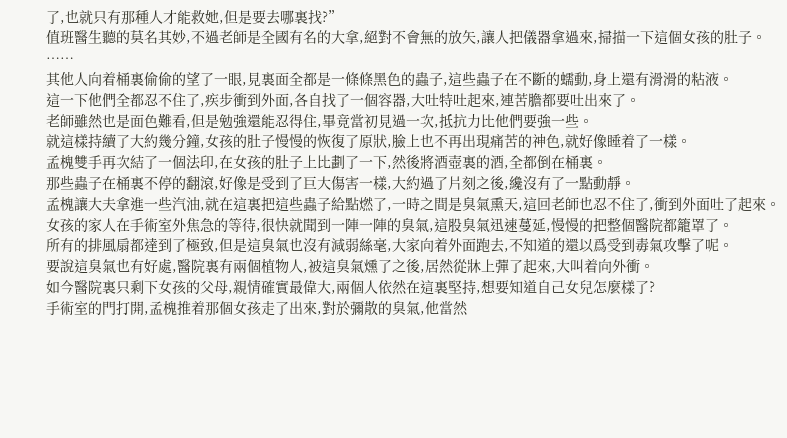了,也就只有那種人才能救她,但是要去哪裏找?”
值班醫生聽的莫名其妙,不過老師是全國有名的大拿,絕對不會無的放矢,讓人把儀器拿過來,掃描一下這個女孩的肚子。
……
其他人向着桶裏偷偷的望了一眼,見裏面全都是一條條黑色的蟲子,這些蟲子在不斷的蠕動,身上還有滑滑的粘液。
這一下他們全都忍不住了,疾步衝到外面,各自找了一個容器,大吐特吐起來,連苦膽都要吐出來了。
老師雖然也是面色難看,但是勉強還能忍得住,畢竟當初見過一次,抵抗力比他們要強一些。
就這樣持續了大約幾分鐘,女孩的肚子慢慢的恢復了原狀,臉上也不再出現痛苦的神色,就好像睡着了一樣。
孟槐雙手再次結了一個法印,在女孩的肚子上比劃了一下,然後將酒壺裏的酒,全都倒在桶裏。
那些蟲子在桶裏不停的翻滾,好像是受到了巨大傷害一樣,大約過了片刻之後,纔沒有了一點動靜。
孟槐讓大夫拿進一些汽油,就在這裏把這些蟲子給點燃了,一時之間是臭氣熏天,這回老師也忍不住了,衝到外面吐了起來。
女孩的家人在手術室外焦急的等待,很快就聞到一陣一陣的臭氣,這股臭氣迅速蔓延,慢慢的把整個醫院都籠罩了。
所有的排風扇都達到了極致,但是這臭氣也沒有減弱絲毫,大家向着外面跑去,不知道的還以爲受到毒氣攻擊了呢。
要說這臭氣也有好處,醫院裏有兩個植物人,被這臭氣燻了之後,居然從牀上彈了起來,大叫着向外衝。
如今醫院裏只剩下女孩的父母,親情確實最偉大,兩個人依然在這裏堅持,想要知道自己女兒怎麼樣了?
手術室的門打開,孟槐推着那個女孩走了出來,對於彌散的臭氣,他當然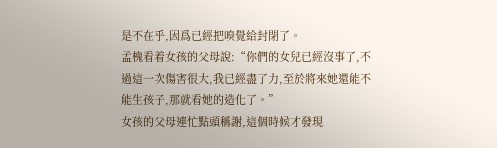是不在乎,因爲已經把嗅覺給封閉了。
孟槐看着女孩的父母說:“你們的女兒已經沒事了,不過這一次傷害很大,我已經盡了力,至於將來她還能不能生孩子,那就看她的造化了。”
女孩的父母連忙點頭稱謝,這個時候才發現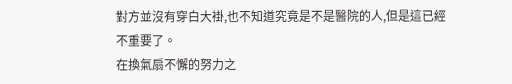對方並沒有穿白大褂,也不知道究竟是不是醫院的人,但是這已經不重要了。
在換氣扇不懈的努力之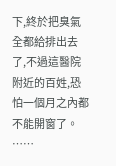下,終於把臭氣全都給排出去了,不過這醫院附近的百姓,恐怕一個月之內都不能開窗了。
……